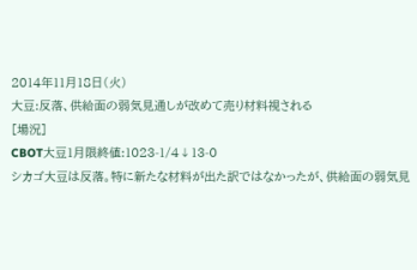2014年11月18日(火)
大豆:反落、供給面の弱気見通しが改めて売り材料視される
[場況]
CBOT大豆1月限終値:1023-1/4↓13-0
シカゴ大豆は反落。特に新たな材料が出た訳ではなかったが、供給面の弱気見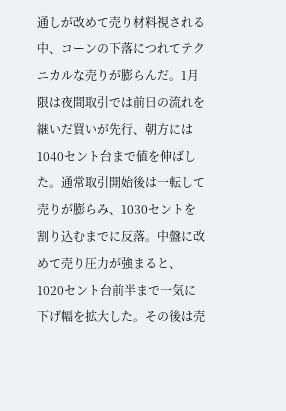通しが改めて売り材料視される中、コーンの下落につれてテクニカルな売りが膨らんだ。1月限は夜間取引では前日の流れを継いだ買いが先行、朝方には1040セント台まで値を伸ばした。通常取引開始後は一転して売りが膨らみ、1030セントを割り込むまでに反落。中盤に改めて売り圧力が強まると、1020セント台前半まで一気に下げ幅を拡大した。その後は売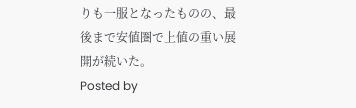りも一服となったものの、最後まで安値圏で上値の重い展開が続いた。
Posted by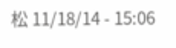松 11/18/14 - 15:06